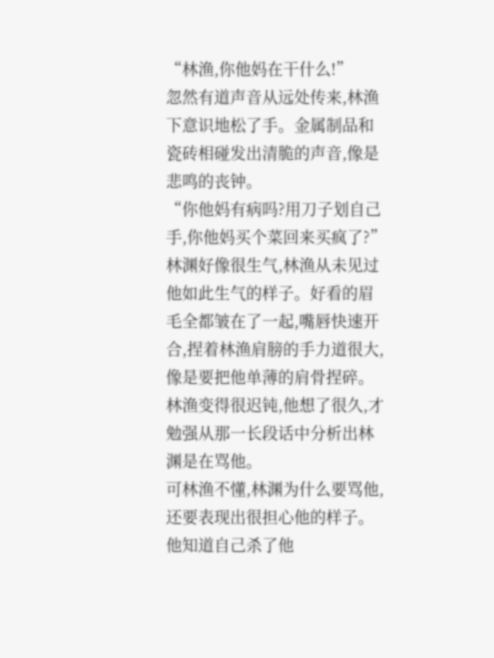“林渔,你他妈在干什么!”
忽然有道声音从远处传来,林渔下意识地松了手。金属制品和瓷砖相碰发出清脆的声音,像是悲鸣的丧钟。
“你他妈有病吗?用刀子划自己手,你他妈买个菜回来买疯了?”林渊好像很生气,林渔从未见过他如此生气的样子。好看的眉毛全都皱在了一起,嘴唇快速开合,捏着林渔肩膀的手力道很大,像是要把他单薄的肩骨捏碎。
林渔变得很迟钝,他想了很久,才勉强从那一长段话中分析出林渊是在骂他。
可林渔不懂,林渊为什么要骂他,还要表现出很担心他的样子。他知道自己杀了他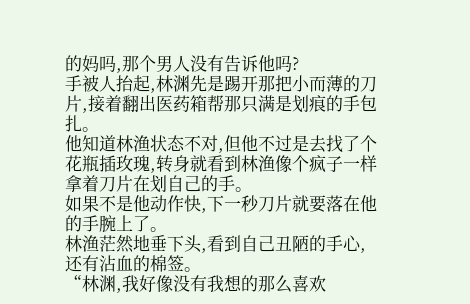的妈吗,那个男人没有告诉他吗?
手被人抬起,林渊先是踢开那把小而薄的刀片,接着翻出医药箱帮那只满是划痕的手包扎。
他知道林渔状态不对,但他不过是去找了个花瓶插玫瑰,转身就看到林渔像个疯子一样拿着刀片在划自己的手。
如果不是他动作快,下一秒刀片就要落在他的手腕上了。
林渔茫然地垂下头,看到自己丑陋的手心,还有沾血的棉签。
“林渊,我好像没有我想的那么喜欢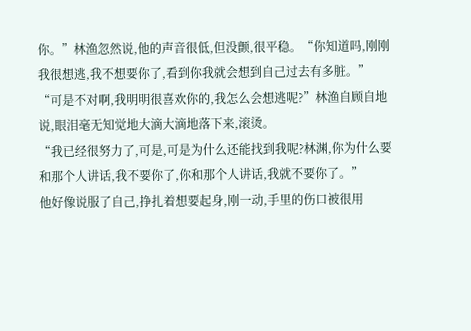你。”林渔忽然说,他的声音很低,但没颤,很平稳。“你知道吗,刚刚我很想逃,我不想要你了,看到你我就会想到自己过去有多脏。”
“可是不对啊,我明明很喜欢你的,我怎么会想逃呢?”林渔自顾自地说,眼泪毫无知觉地大滴大滴地落下来,滚烫。
“我已经很努力了,可是,可是为什么还能找到我呢?林渊,你为什么要和那个人讲话,我不要你了,你和那个人讲话,我就不要你了。”
他好像说服了自己,挣扎着想要起身,刚一动,手里的伤口被很用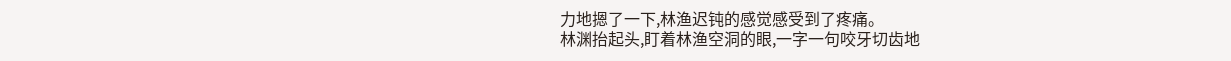力地摁了一下,林渔迟钝的感觉感受到了疼痛。
林渊抬起头,盯着林渔空洞的眼,一字一句咬牙切齿地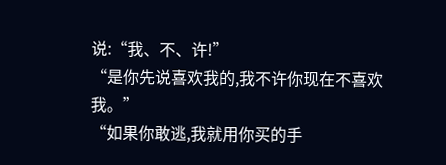说:“我、不、许!”
“是你先说喜欢我的,我不许你现在不喜欢我。”
“如果你敢逃,我就用你买的手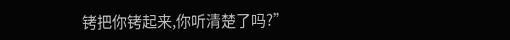铐把你铐起来,你听清楚了吗?”